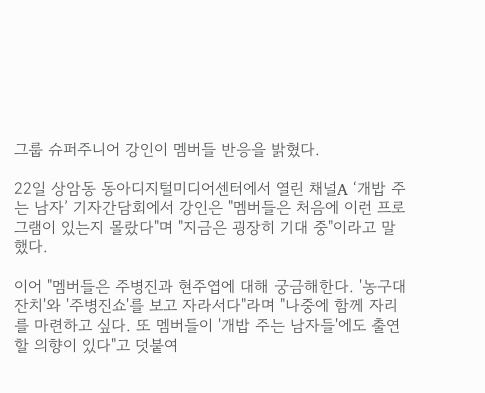그룹 슈퍼주니어 강인이 멤버들 반응을 밝혔다.

22일 상암동 동아디지털미디어센터에서 열린 채널A ‘개밥 주는 남자’ 기자간담회에서 강인은 "멤버들은 처음에 이런 프로그램이 있는지 몰랐다"며 "지금은 굉장히 기대 중"이라고 말했다.

이어 "멤버들은 주병진과 현주엽에 대해 궁금해한다. '농구대잔치'와 '주병진쇼'를 보고 자라서다"라며 "나중에 함께 자리를 마련하고 싶다. 또 멤버들이 '개밥 주는 남자들'에도 출연할 의향이 있다"고 덧붙여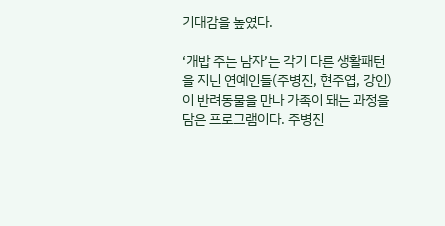기대감을 높였다.

‘개밥 주는 남자’는 각기 다른 생활패턴을 지닌 연예인들(주병진, 현주엽, 강인)이 반려동물을 만나 가족이 돼는 과정을 담은 프로그램이다. 주병진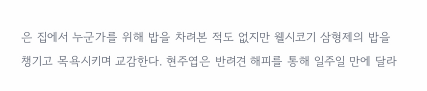은 집에서 누군가를 위해 밥을 차려본 적도 없지만 웰시코기 삼형제의 밥을 챙기고 목욕시키며 교감한다. 현주엽은 반려견 해피를 통해 일주일 만에 달라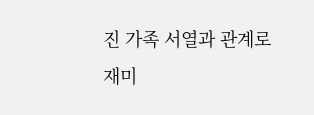진 가족 서열과 관계로 재미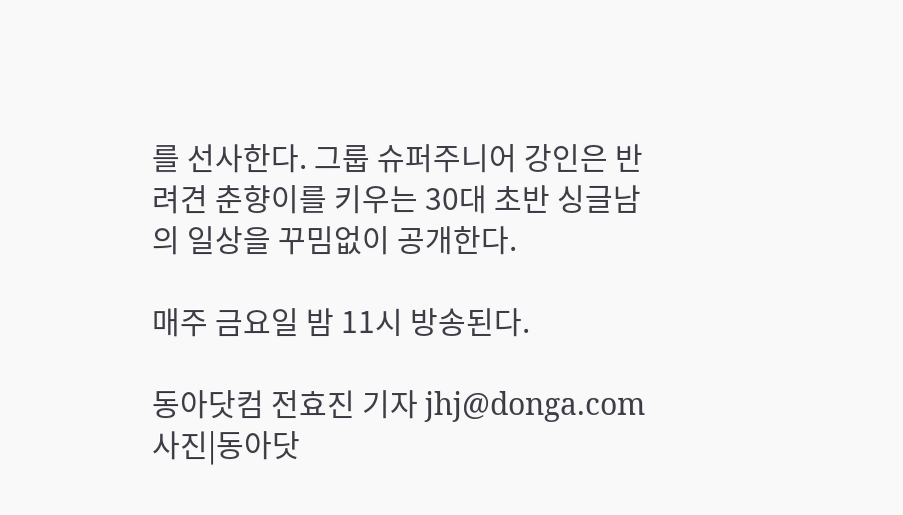를 선사한다. 그룹 슈퍼주니어 강인은 반려견 춘향이를 키우는 30대 초반 싱글남의 일상을 꾸밈없이 공개한다.

매주 금요일 밤 11시 방송된다.

동아닷컴 전효진 기자 jhj@donga.com
사진|동아닷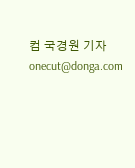컴 국경원 기자 onecut@donga.com